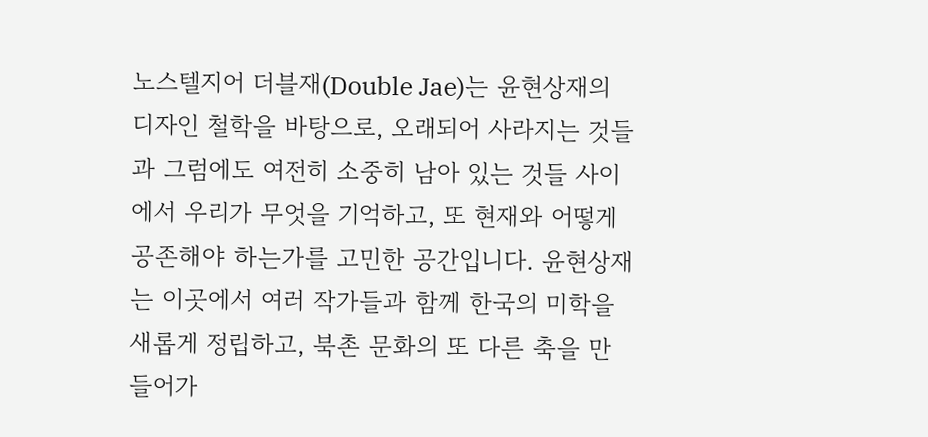노스텔지어 더블재(Double Jae)는 윤현상재의 디자인 철학을 바탕으로, 오래되어 사라지는 것들과 그럼에도 여전히 소중히 남아 있는 것들 사이에서 우리가 무엇을 기억하고, 또 현재와 어떻게 공존해야 하는가를 고민한 공간입니다. 윤현상재는 이곳에서 여러 작가들과 함께 한국의 미학을 새롭게 정립하고, 북촌 문화의 또 다른 축을 만들어가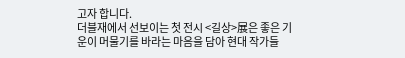고자 합니다.
더블재에서 선보이는 첫 전시 <길상>展은 좋은 기운이 머물기를 바라는 마음을 담아 현대 작가들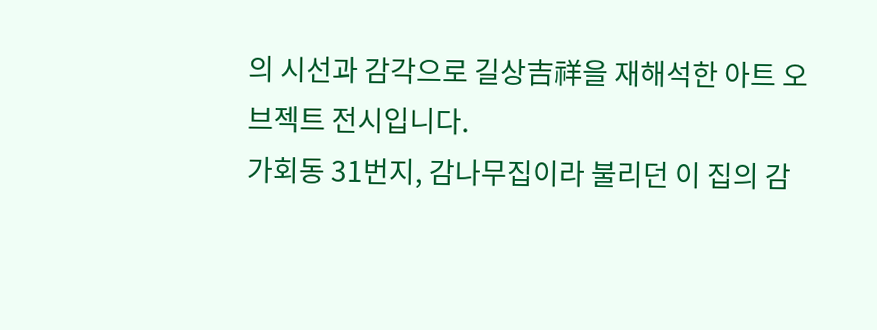의 시선과 감각으로 길상吉祥을 재해석한 아트 오브젝트 전시입니다.
가회동 31번지, 감나무집이라 불리던 이 집의 감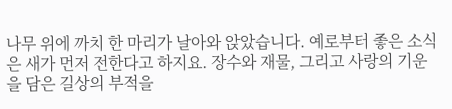나무 위에 까치 한 마리가 날아와 앉았습니다. 예로부터 좋은 소식은 새가 먼저 전한다고 하지요. 장수와 재물, 그리고 사랑의 기운을 담은 길상의 부적을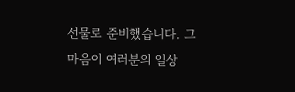선물로 준비했습니다. 그 마음이 여러분의 일상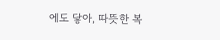에도 닿아, 따뜻한 복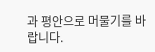과 평안으로 머물기를 바랍니다.